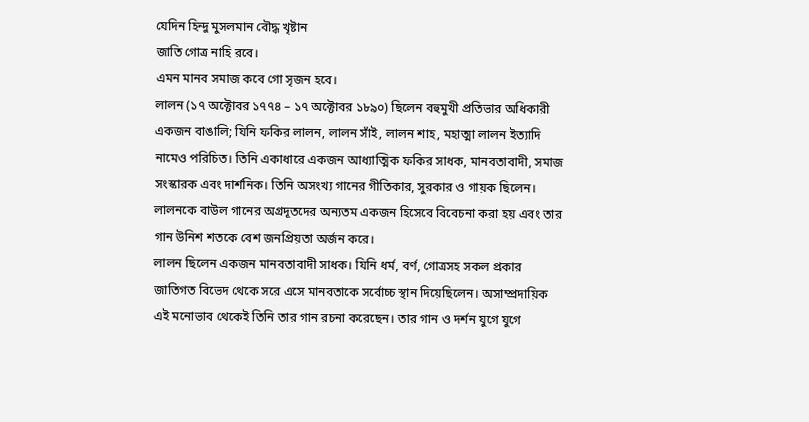যেদিন হিন্দু মুসলমান বৌদ্ধ খৃষ্টান
জাতি গোত্র নাহি রবে।
এমন মানব সমাজ কবে গো সৃজন হবে।
লালন (১৭ অক্টোবর ১৭৭৪ – ১৭ অক্টোবর ১৮৯০) ছিলেন বহুমুখী প্রতিভার অধিকারী একজন বাঙালি; যিনি ফকির লালন, লালন সাঁই, লালন শাহ, মহাত্মা লালন ইত্যাদি নামেও পরিচিত। তিনি একাধারে একজন আধ্যাত্মিক ফকির সাধক, মানবতাবাদী, সমাজ সংস্কারক এবং দার্শনিক। তিনি অসংখ্য গানের গীতিকার, সুরকার ও গায়ক ছিলেন। লালনকে বাউল গানের অগ্রদূতদের অন্যতম একজন হিসেবে বিবেচনা করা হয় এবং তার গান উনিশ শতকে বেশ জনপ্রিয়তা অর্জন করে।
লালন ছিলেন একজন মানবতাবাদী সাধক। যিনি ধর্ম, বর্ণ, গোত্রসহ সকল প্রকার জাতিগত বিভেদ থেকে সরে এসে মানবতাকে সর্বোচ্চ স্থান দিয়েছিলেন। অসাম্প্রদায়িক এই মনোভাব থেকেই তিনি তার গান রচনা করেছেন। তার গান ও দর্শন যুগে যুগে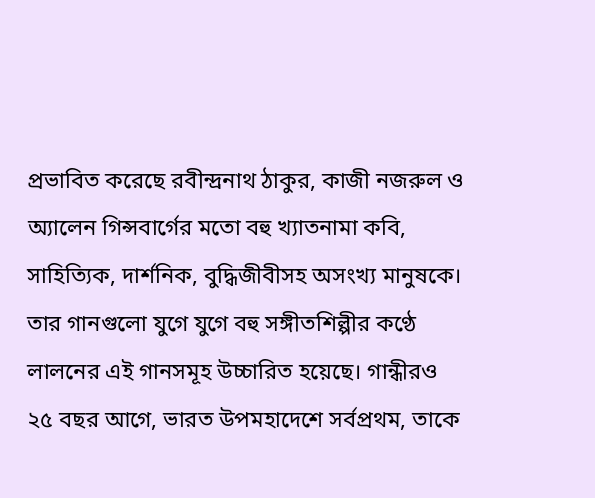প্রভাবিত করেছে রবীন্দ্রনাথ ঠাকুর, কাজী নজরুল ও অ্যালেন গিন্সবার্গের মতো বহু খ্যাতনামা কবি, সাহিত্যিক, দার্শনিক, বুদ্ধিজীবীসহ অসংখ্য মানুষকে। তার গানগুলো যুগে যুগে বহু সঙ্গীতশিল্পীর কণ্ঠে লালনের এই গানসমূহ উচ্চারিত হয়েছে। গান্ধীরও ২৫ বছর আগে, ভারত উপমহাদেশে সর্বপ্রথম, তাকে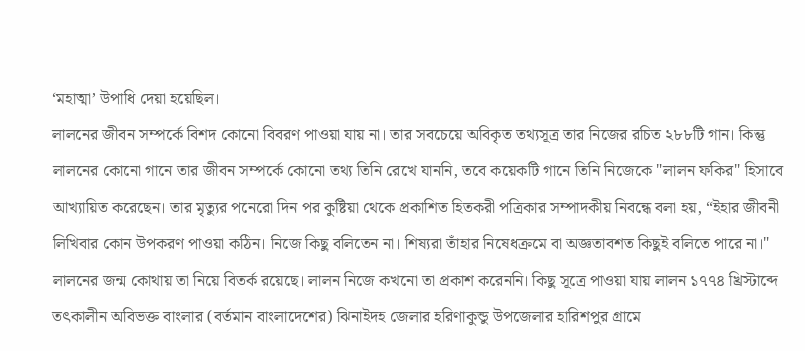‘মহাত্মা’ উপাধি দেয়া হয়েছিল।
লালনের জীবন সম্পর্কে বিশদ কোনো বিবরণ পাওয়া যায় না। তার সবচেয়ে অবিকৃত তথ্যসূত্র তার নিজের রচিত ২৮৮টি গান। কিন্তু লালনের কোনো গানে তার জীবন সম্পর্কে কোনো তথ্য তিনি রেখে যাননি, তবে কয়েকটি গানে তিনি নিজেকে "লালন ফকির" হিসাবে আখ্যায়িত করেছেন। তার মৃত্যুর পনেরো দিন পর কুষ্টিয়া থেকে প্রকাশিত হিতকরী পত্রিকার সম্পাদকীয় নিবন্ধে বলা হয়, “ইহার জীবনী লিখিবার কোন উপকরণ পাওয়া কঠিন। নিজে কিছু বলিতেন না। শিষ্যরা তাঁহার নিষেধক্রমে বা অজ্ঞতাবশত কিছুই বলিতে পারে না।"
লালনের জন্ম কোথায় তা নিয়ে বিতর্ক রয়েছে। লালন নিজে কখনো তা প্রকাশ করেননি। কিছু সূত্রে পাওয়া যায় লালন ১৭৭৪ খ্রিস্টাব্দে তৎকালীন অবিভক্ত বাংলার (বর্তমান বাংলাদেশের) ঝিনাইদহ জেলার হরিণাকুন্ডু উপজেলার হারিশপুর গ্রামে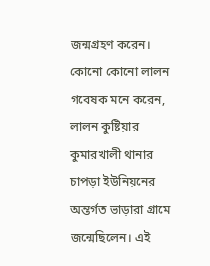জন্মগ্রহণ করেন। কোনো কোনো লালন গবেষক মনে করেন, লালন কুষ্টিয়ার কুমারখালী থানার চাপড়া ইউনিয়নের অন্তর্গত ভাড়ারা গ্রামে জন্মেছিলেন। এই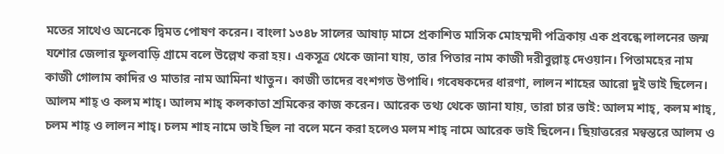মতের সাথেও অনেকে দ্বিমত পোষণ করেন। বাংলা ১৩৪৮ সালের আষাঢ় মাসে প্রকাশিত মাসিক মোহম্মদী পত্রিকায় এক প্রবন্ধে লালনের জন্ম যশোর জেলার ফুলবাড়ি গ্রামে বলে উল্লেখ করা হয়। একসূত্র থেকে জানা যায়, তার পিতার নাম কাজী দরীবুল্লাহ্ দেওয়ান। পিতামহের নাম কাজী গোলাম কাদির ও মাতার নাম আমিনা খাতুন। কাজী তাদের বংশগত উপাধি। গবেষকদের ধারণা, লালন শাহের আরো দুই ভাই ছিলেন। আলম শাহ্ ও কলম শাহ্। আলম শাহ্ কলকাতা শ্রমিকের কাজ করেন। আরেক তথ্য থেকে জানা যায়, তারা চার ভাই: আলম শাহ্, কলম শাহ্, চলম শাহ্ ও লালন শাহ্। চলম শাহ নামে ভাই ছিল না বলে মনে করা হলেও মলম শাহ্ নামে আরেক ভাই ছিলেন। ছিয়াত্তরের মন্বন্তরে আলম ও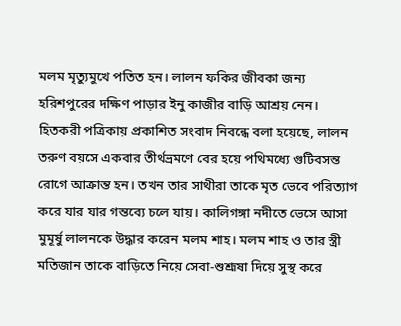মলম মৃত্যুমুখে পতিত হন। লালন ফকির জীবকা জন্য হরিশপুরের দক্ষিণ পাড়ার ইনু কাজীর বাড়ি আশ্রয় নেন।
হিতকরী পত্রিকায় প্রকাশিত সংবাদ নিবন্ধে বলা হয়েছে, লালন তরুণ বয়সে একবার তীর্থভ্রমণে বের হয়ে পথিমধ্যে গুটিবসন্ত রোগে আক্রান্ত হন। তখন তার সাথীরা তাকে মৃত ভেবে পরিত্যাগ করে যার যার গন্তব্যে চলে যায়। কালিগঙ্গা নদীতে ভেসে আসা মুমূর্ষু লালনকে উদ্ধার করেন মলম শাহ। মলম শাহ ও তার স্ত্রী মতিজান তাকে বাড়িতে নিয়ে সেবা-শুশ্রূষা দিয়ে সুস্থ করে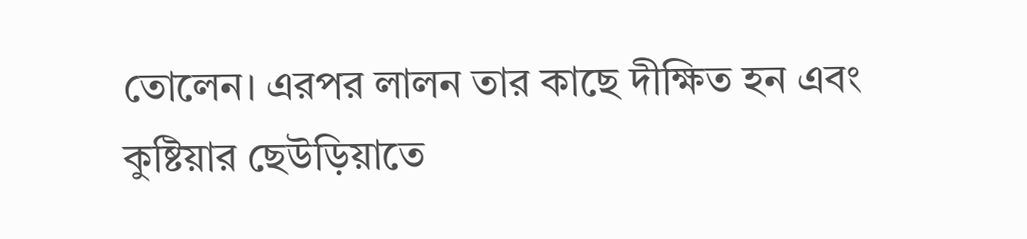তোলেন। এরপর লালন তার কাছে দীক্ষিত হন এবং কুষ্টিয়ার ছেউড়িয়াতে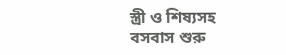স্ত্রী ও শিষ্যসহ বসবাস শুরু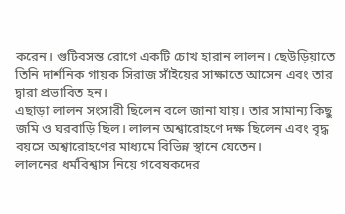করেন। গুটিবসন্ত রোগে একটি চোখ হারান লালন। ছেউড়িয়াতে তিনি দার্শনিক গায়ক সিরাজ সাঁইয়ের সাক্ষাতে আসেন এবং তার দ্বারা প্রভাবিত হন।
এছাড়া লালন সংসারী ছিলেন বলে জানা যায়। তার সামান্য কিছু জমি ও ঘরবাড়ি ছিল। লালন অশ্বারোহণে দক্ষ ছিলেন এবং বৃদ্ধ বয়সে অশ্বারোহণের মাধ্যমে বিভিন্ন স্থানে যেতেন।
লালনের ধর্মবিশ্বাস নিয়ে গবেষকদের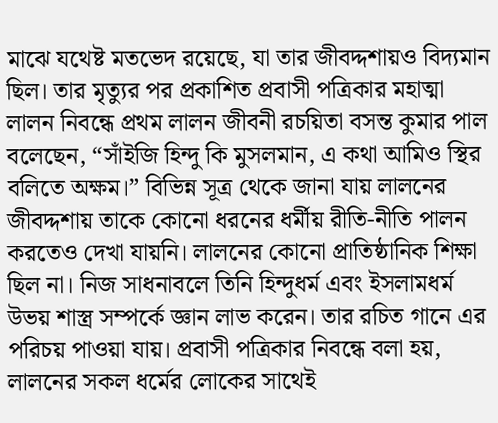মাঝে যথেষ্ট মতভেদ রয়েছে, যা তার জীবদ্দশায়ও বিদ্যমান ছিল। তার মৃত্যুর পর প্রকাশিত প্রবাসী পত্রিকার মহাত্মা লালন নিবন্ধে প্রথম লালন জীবনী রচয়িতা বসন্ত কুমার পাল বলেছেন, “সাঁইজি হিন্দু কি মুসলমান, এ কথা আমিও স্থির বলিতে অক্ষম।” বিভিন্ন সূত্র থেকে জানা যায় লালনের জীবদ্দশায় তাকে কোনো ধরনের ধর্মীয় রীতি-নীতি পালন করতেও দেখা যায়নি। লালনের কোনো প্রাতিষ্ঠানিক শিক্ষা ছিল না। নিজ সাধনাবলে তিনি হিন্দুধর্ম এবং ইসলামধর্ম উভয় শাস্ত্র সম্পর্কে জ্ঞান লাভ করেন। তার রচিত গানে এর পরিচয় পাওয়া যায়। প্রবাসী পত্রিকার নিবন্ধে বলা হয়, লালনের সকল ধর্মের লোকের সাথেই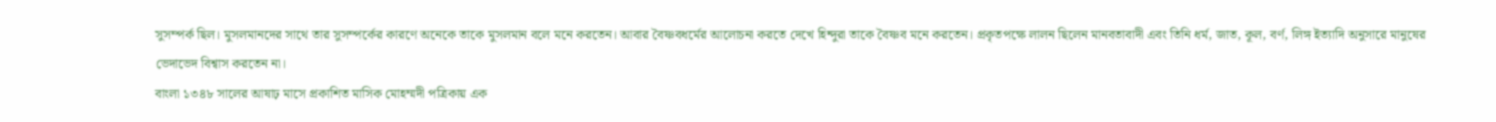সুসম্পর্ক ছিল। মুসলমানদের সাথে তার সুসম্পর্কের কারণে অনেকে তাকে মুসলমান বলে মনে করতেন। আবার বৈষ্ণবধর্মের আলোচনা করতে দেখে হিন্দুরা তাকে বৈষ্ণব মনে করতেন। প্রকৃতপক্ষে লালন ছিলেন মানবতাবাদী এবং তিনি ধর্ম, জাত, কূল, বর্ণ, লিঙ্গ ইত্যাদি অনুসারে মানুষের ভেদাভেদ বিশ্বাস করতেন না।
বাংলা ১৩৪৮ সালের আষাঢ় মাসে প্রকাশিত মাসিক মোহম্মদী পত্রিকায় এক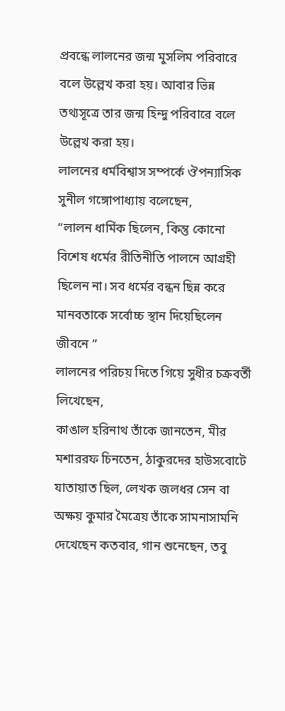প্রবন্ধে লালনের জন্ম মুসলিম পরিবারে বলে উল্লেখ করা হয়। আবার ভিন্ন তথ্যসূত্রে তার জন্ম হিন্দু পরিবারে বলে উল্লেখ করা হয়।
লালনের ধর্মবিশ্বাস সম্পর্কে ঔপন্যাসিক সুনীল গঙ্গোপাধ্যায় বলেছেন,
“লালন ধার্মিক ছিলেন, কিন্তু কোনো বিশেষ ধর্মের রীতিনীতি পালনে আগ্রহী ছিলেন না। সব ধর্মের বন্ধন ছিন্ন করে মানবতাকে সর্বোচ্চ স্থান দিয়েছিলেন জীবনে ”
লালনের পরিচয় দিতে গিয়ে সুধীর চক্রবর্তী লিখেছেন,
কাঙাল হরিনাথ তাঁকে জানতেন, মীর মশাররফ চিনতেন, ঠাকুরদের হাউসবোটে যাতায়াত ছিল, লেখক জলধর সেন বা অক্ষয় কুমার মৈত্রেয় তাঁকে সামনাসামনি দেখেছেন কতবার, গান শুনেছেন, তবু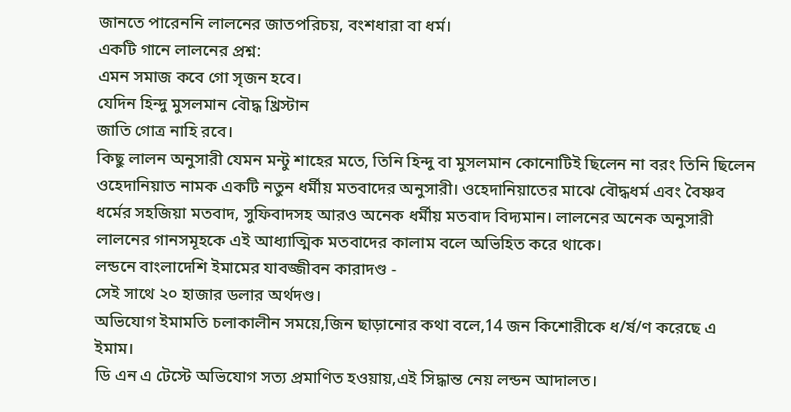জানতে পারেননি লালনের জাতপরিচয়, বংশধারা বা ধর্ম।
একটি গানে লালনের প্রশ্ন:
এমন সমাজ কবে গো সৃজন হবে।
যেদিন হিন্দু মুসলমান বৌদ্ধ খ্রিস্টান
জাতি গোত্র নাহি রবে।
কিছু লালন অনুসারী যেমন মন্টু শাহের মতে, তিনি হিন্দু বা মুসলমান কোনোটিই ছিলেন না বরং তিনি ছিলেন ওহেদানিয়াত নামক একটি নতুন ধর্মীয় মতবাদের অনুসারী। ওহেদানিয়াতের মাঝে বৌদ্ধধর্ম এবং বৈষ্ণব ধর্মের সহজিয়া মতবাদ, সুফিবাদসহ আরও অনেক ধর্মীয় মতবাদ বিদ্যমান। লালনের অনেক অনুসারী লালনের গানসমূহকে এই আধ্যাত্মিক মতবাদের কালাম বলে অভিহিত করে থাকে।
লন্ডনে বাংলাদেশি ইমামের যাবজ্জীবন কারাদণ্ড -
সেই সাথে ২০ হাজার ডলার অর্থদণ্ড।
অভিযোগ ইমামতি চলাকালীন সময়ে,জিন ছাড়ানোর কথা বলে,14 জন কিশোরীকে ধ/র্ষ/ণ করেছে এ ইমাম।
ডি এন এ টেস্টে অভিযোগ সত্য প্রমাণিত হওয়ায়,এই সিদ্ধান্ত নেয় লন্ডন আদালত।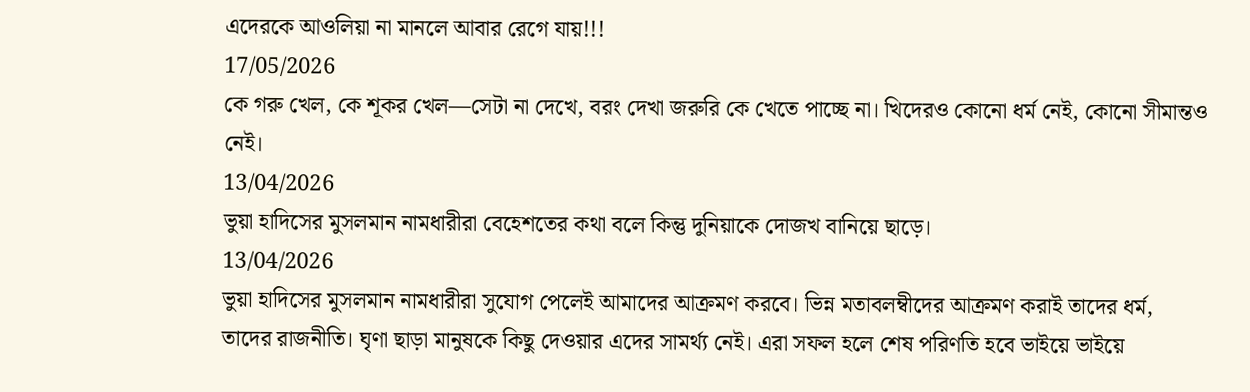এদেরকে আওলিয়া না মানলে আবার রেগে যায়!!!
17/05/2026
কে গরু খেল, কে শূকর খেল—সেটা না দেখে, বরং দেখা জরুরি কে খেতে পাচ্ছে না। খিদেরও কোনো ধর্ম নেই, কোনো সীমান্তও নেই।
13/04/2026
ভুয়া হাদিসের মুসলমান নামধারীরা বেহেশতের কথা বলে কিন্তু দুনিয়াকে দোজখ বানিয়ে ছাড়ে।
13/04/2026
ভুয়া হাদিসের মুসলমান নামধারীরা সুযোগ পেলেই আমাদের আক্রমণ করবে। ভিন্ন মতাবলম্বীদের আক্রমণ করাই তাদের ধর্ম, তাদের রাজনীতি। ঘৃণা ছাড়া মানুষকে কিছু দেওয়ার এদের সামর্থ্য নেই। এরা সফল হলে শেষ পরিণতি হবে ভাইয়ে ভাইয়ে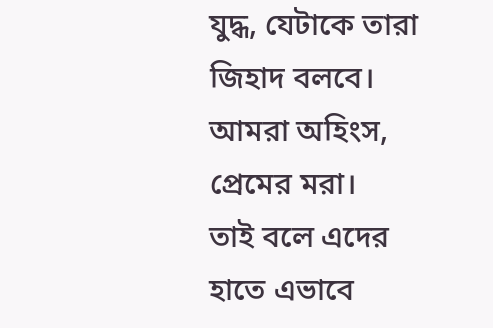যুদ্ধ, যেটাকে তারা জিহাদ বলবে।
আমরা অহিংস, প্রেমের মরা।
তাই বলে এদের হাতে এভাবে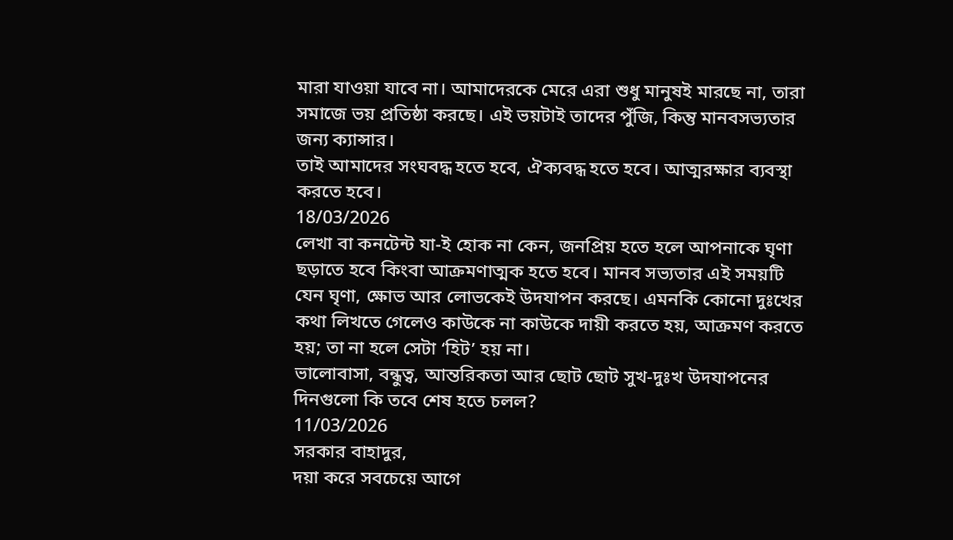মারা যাওয়া যাবে না। আমাদেরকে মেরে এরা শুধু মানুষই মারছে না, তারা সমাজে ভয় প্রতিষ্ঠা করছে। এই ভয়টাই তাদের পুঁজি, কিন্তু মানবসভ্যতার জন্য ক্যান্সার।
তাই আমাদের সংঘবদ্ধ হতে হবে, ঐক্যবদ্ধ হতে হবে। আত্মরক্ষার ব্যবস্থা করতে হবে।
18/03/2026
লেখা বা কনটেন্ট যা-ই হোক না কেন, জনপ্রিয় হতে হলে আপনাকে ঘৃণা ছড়াতে হবে কিংবা আক্রমণাত্মক হতে হবে। মানব সভ্যতার এই সময়টি যেন ঘৃণা, ক্ষোভ আর লোভকেই উদযাপন করছে। এমনকি কোনো দুঃখের কথা লিখতে গেলেও কাউকে না কাউকে দায়ী করতে হয়, আক্রমণ করতে হয়; তা না হলে সেটা ‘হিট’ হয় না।
ভালোবাসা, বন্ধুত্ব, আন্তরিকতা আর ছোট ছোট সুখ-দুঃখ উদযাপনের দিনগুলো কি তবে শেষ হতে চলল?
11/03/2026
সরকার বাহাদুর,
দয়া করে সবচেয়ে আগে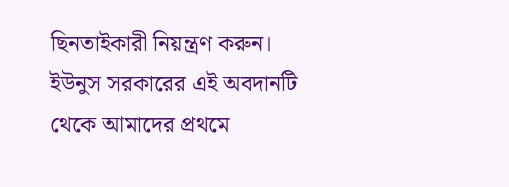ছিনতাইকারী নিয়ন্ত্রণ করুন।
ইউনুস সরকারের এই অবদানটি থেকে আমাদের প্রথমে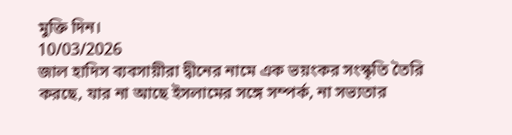মুক্তি দিন।
10/03/2026
জাল হাদিস ব্যবসায়ীরা দ্বীনের নামে এক ভয়ংকর সংস্কৃতি তৈরি করছে, যার না আছে ইসলামের সঙ্গে সম্পর্ক, না সভ্যতার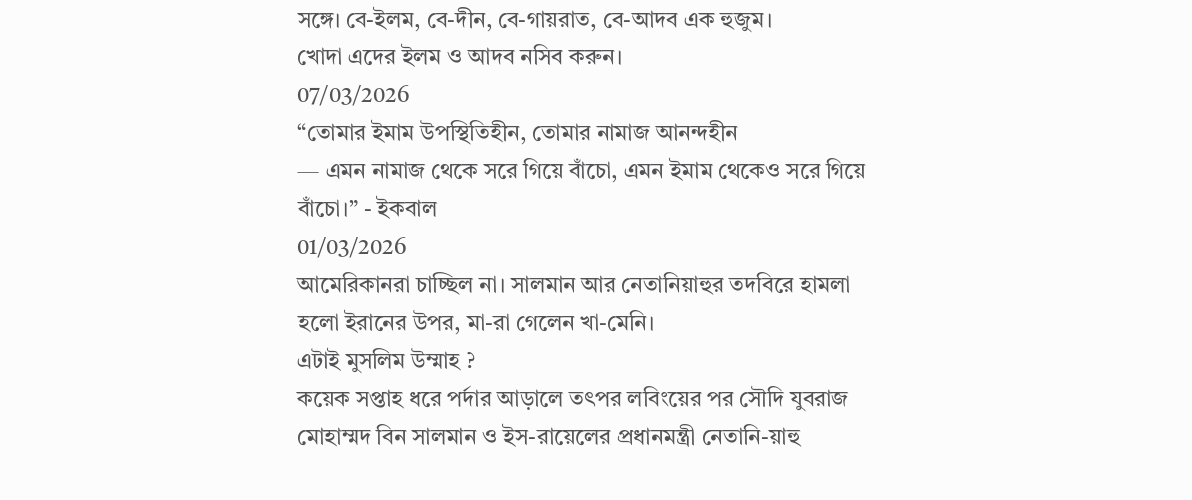সঙ্গে। বে-ইলম, বে-দীন, বে-গায়রাত, বে-আদব এক হুজুম।
খোদা এদের ইলম ও আদব নসিব করুন।
07/03/2026
“তোমার ইমাম উপস্থিতিহীন, তোমার নামাজ আনন্দহীন
— এমন নামাজ থেকে সরে গিয়ে বাঁচো, এমন ইমাম থেকেও সরে গিয়ে বাঁচো।” - ইকবাল
01/03/2026
আমেরিকানরা চাচ্ছিল না। সালমান আর নেতানিয়াহুর তদবিরে হামলা হলো ইরানের উপর, মা-রা গেলেন খা-মেনি।
এটাই মুসলিম উম্মাহ ?
কয়েক সপ্তাহ ধরে পর্দার আড়ালে তৎপর লবিংয়ের পর সৌদি যুবরাজ মোহাম্মদ বিন সালমান ও ইস-রায়েলের প্রধানমন্ত্রী নেতানি-য়াহু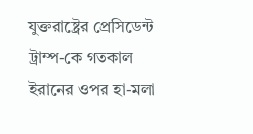যুক্তরাষ্ট্রের প্রেসিডেন্ট ট্রাম্প-কে গতকাল ইরানের ওপর হা-মলা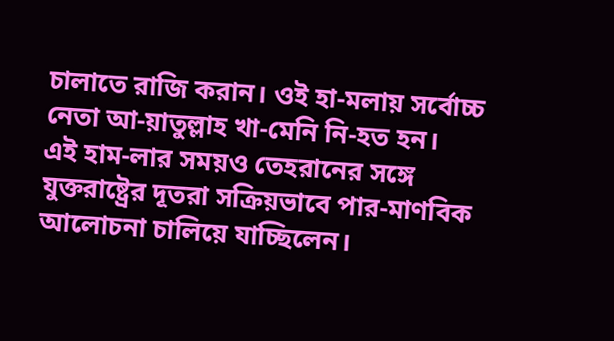চালাতে রাজি করান। ওই হা-মলায় সর্বোচ্চ নেতা আ-য়াতুল্লাহ খা-মেনি নি-হত হন।
এই হাম-লার সময়ও তেহরানের সঙ্গে যুক্তরাষ্ট্রের দূতরা সক্রিয়ভাবে পার-মাণবিক আলোচনা চালিয়ে যাচ্ছিলেন।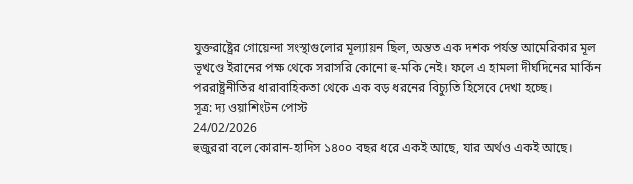যুক্তরাষ্ট্রের গোয়েন্দা সংস্থাগুলোর মূল্যায়ন ছিল, অন্তত এক দশক পর্যন্ত আমেরিকার মূল ভূখণ্ডে ইরানের পক্ষ থেকে সরাসরি কোনো হু-মকি নেই। ফলে এ হামলা দীর্ঘদিনের মার্কিন পররাষ্ট্রনীতির ধারাবাহিকতা থেকে এক বড় ধরনের বিচ্যুতি হিসেবে দেখা হচ্ছে।
সূত্র: দ্য ওয়াশিংটন পোস্ট
24/02/2026
হুজুররা বলে কোরান-হাদিস ১৪০০ বছর ধরে একই আছে, যার অর্থও একই আছে।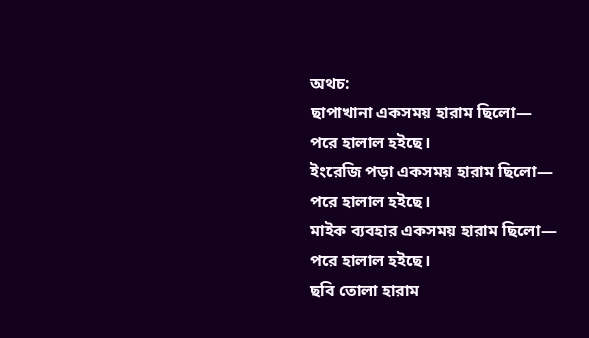অথচ:
ছাপাখানা একসময় হারাম ছিলো—
পরে হালাল হইছে।
ইংরেজি পড়া একসময় হারাম ছিলো—
পরে হালাল হইছে।
মাইক ব্যবহার একসময় হারাম ছিলো—
পরে হালাল হইছে।
ছবি তোলা হারাম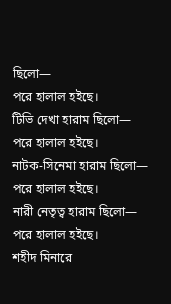ছিলো—
পরে হালাল হইছে।
টিভি দেখা হারাম ছিলো—
পরে হালাল হইছে।
নাটক-সিনেমা হারাম ছিলো—
পরে হালাল হইছে।
নারী নেতৃত্ব হারাম ছিলো—
পরে হালাল হইছে।
শহীদ মিনারে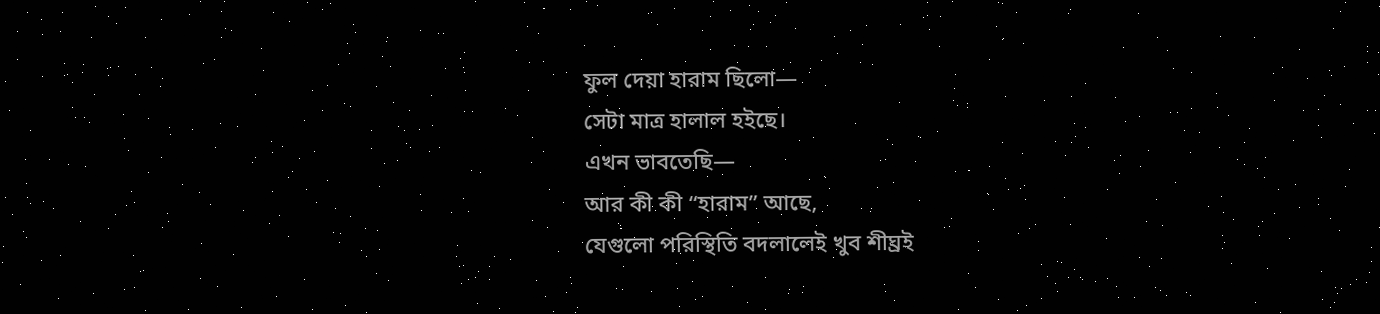ফুল দেয়া হারাম ছিলো—
সেটা মাত্র হালাল হইছে।
এখন ভাবতেছি—
আর কী কী “হারাম” আছে,
যেগুলো পরিস্থিতি বদলালেই খুব শীঘ্রই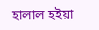হালাল হইয়া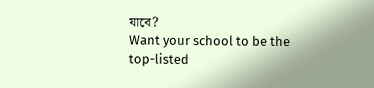যাবে?
Want your school to be the top-listed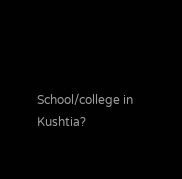School/college in Kushtia?